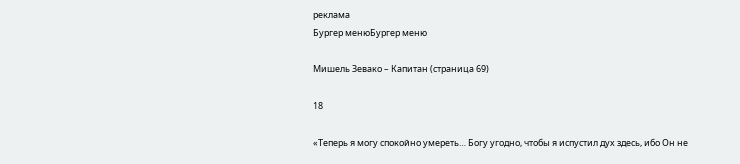реклама
Бургер менюБургер меню

Мишель Зевако – Капитан (страница 69)

18

«Теперь я могу спокойно умереть… Богу угодно, чтобы я испустил дух здесь, ибо Он не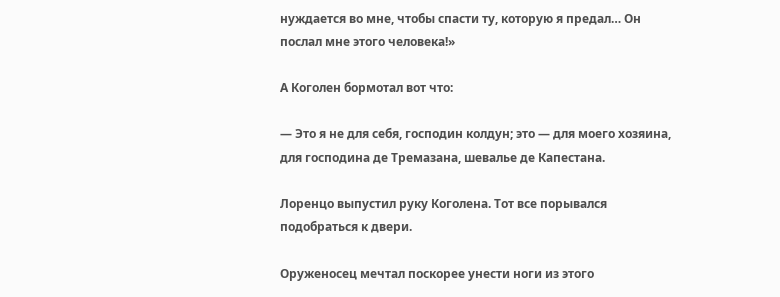нуждается во мне, чтобы спасти ту, которую я предал… Он послал мне этого человека!»

А Коголен бормотал вот что:

— Это я не для себя, господин колдун; это — для моего хозяина, для господина де Тремазана, шевалье де Капестана.

Лоренцо выпустил руку Коголена. Тот все порывался подобраться к двери.

Оруженосец мечтал поскорее унести ноги из этого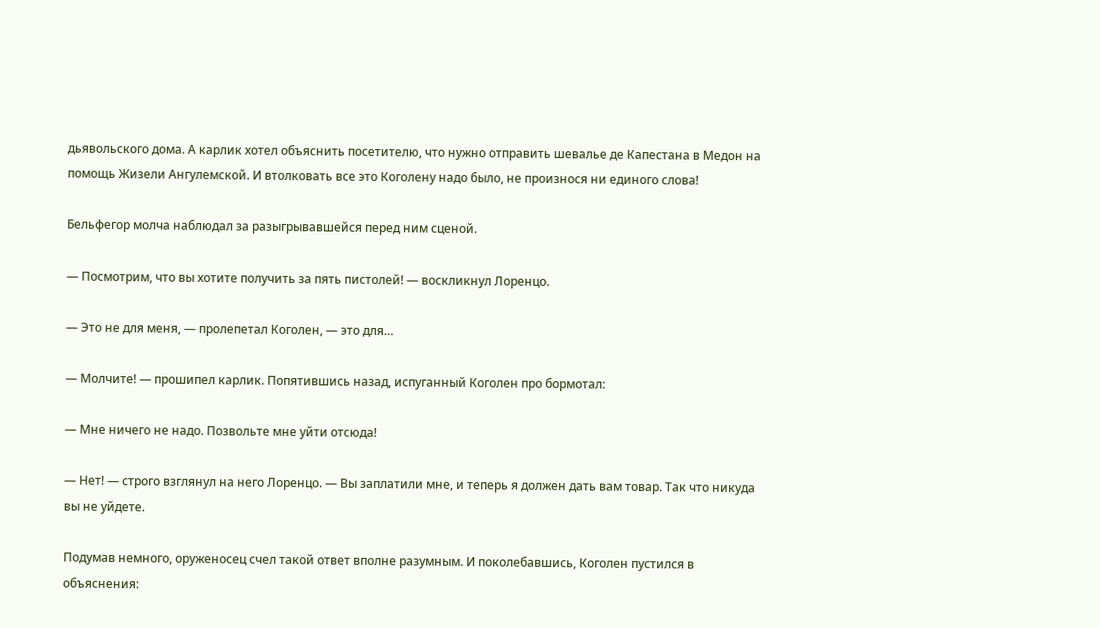дьявольского дома. А карлик хотел объяснить посетителю, что нужно отправить шевалье де Капестана в Медон на помощь Жизели Ангулемской. И втолковать все это Коголену надо было, не произнося ни единого слова!

Бельфегор молча наблюдал за разыгрывавшейся перед ним сценой.

— Посмотрим, что вы хотите получить за пять пистолей! — воскликнул Лоренцо.

— Это не для меня, — пролепетал Коголен, — это для…

— Молчите! — прошипел карлик. Попятившись назад, испуганный Коголен про бормотал:

— Мне ничего не надо. Позвольте мне уйти отсюда!

— Нет! — строго взглянул на него Лоренцо. — Вы заплатили мне, и теперь я должен дать вам товар. Так что никуда вы не уйдете.

Подумав немного, оруженосец счел такой ответ вполне разумным. И поколебавшись, Коголен пустился в объяснения: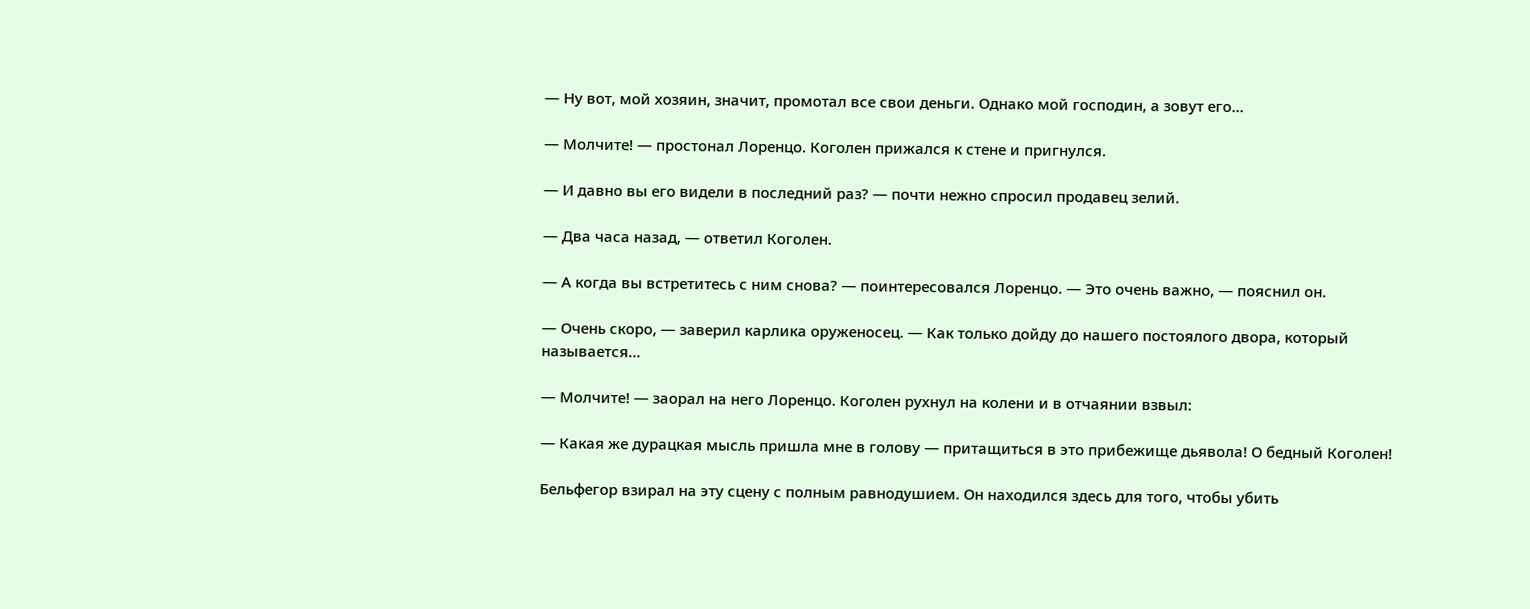— Ну вот, мой хозяин, значит, промотал все свои деньги. Однако мой господин, а зовут его…

— Молчите! — простонал Лоренцо. Коголен прижался к стене и пригнулся.

— И давно вы его видели в последний раз? — почти нежно спросил продавец зелий.

— Два часа назад, — ответил Коголен.

— А когда вы встретитесь с ним снова? — поинтересовался Лоренцо. — Это очень важно, — пояснил он.

— Очень скоро, — заверил карлика оруженосец. — Как только дойду до нашего постоялого двора, который называется…

— Молчите! — заорал на него Лоренцо. Коголен рухнул на колени и в отчаянии взвыл:

— Какая же дурацкая мысль пришла мне в голову — притащиться в это прибежище дьявола! О бедный Коголен!

Бельфегор взирал на эту сцену с полным равнодушием. Он находился здесь для того, чтобы убить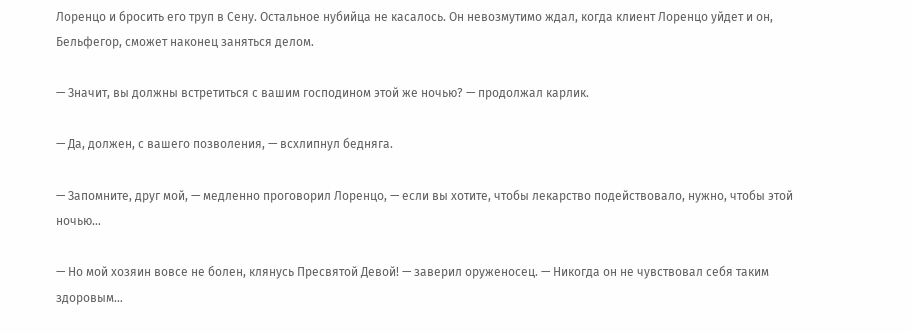Лоренцо и бросить его труп в Сену. Остальное нубийца не касалось. Он невозмутимо ждал, когда клиент Лоренцо уйдет и он, Бельфегор, сможет наконец заняться делом.

— Значит, вы должны встретиться с вашим господином этой же ночью? — продолжал карлик.

— Да, должен, с вашего позволения, — всхлипнул бедняга.

— Запомните, друг мой, — медленно проговорил Лоренцо, — если вы хотите, чтобы лекарство подействовало, нужно, чтобы этой ночью…

— Но мой хозяин вовсе не болен, клянусь Пресвятой Девой! — заверил оруженосец. — Никогда он не чувствовал себя таким здоровым…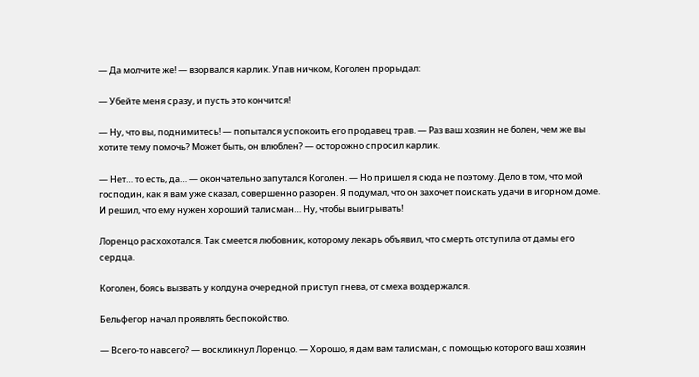— Да молчите же! — взорвался карлик. Упав ничком, Коголен прорыдал:

— Убейте меня сразу, и пусть это кончится!

— Ну, что вы, поднимитесь! — попытался успокоить его продавец трав. — Раз ваш хозяин не болен, чем же вы хотите тему помочь? Может быть, он влюблен? — осторожно спросил карлик.

— Нет… то есть, да… — окончательно запутался Коголен. — Но пришел я сюда не поэтому. Дело в том, что мой господин, как я вам уже сказал, совершенно разорен. Я подумал, что он захочет поискать удачи в игорном доме. И решил, что ему нужен хороший талисман… Ну, чтобы выигрывать!

Лоренцо расхохотался. Так смеется любовник, которому лекарь объявил, что смерть отступила от дамы его сердца.

Коголен, боясь вызвать у колдуна очередной приступ гнева, от смеха воздержался.

Бельфегор начал проявлять беспокойство.

— Всего-то навсего? — воскликнул Лоренцо. — Хорошо, я дам вам талисман, с помощью которого ваш хозяин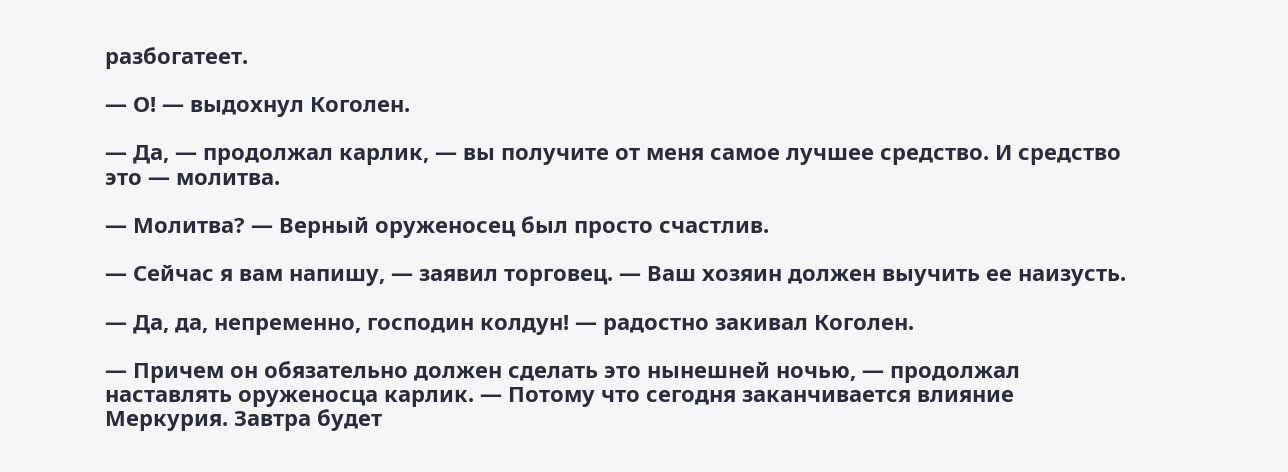разбогатеет.

— О! — выдохнул Коголен.

— Да, — продолжал карлик, — вы получите от меня самое лучшее средство. И средство это — молитва.

— Молитва? — Верный оруженосец был просто счастлив.

— Сейчас я вам напишу, — заявил торговец. — Ваш хозяин должен выучить ее наизусть.

— Да, да, непременно, господин колдун! — радостно закивал Коголен.

— Причем он обязательно должен сделать это нынешней ночью, — продолжал наставлять оруженосца карлик. — Потому что сегодня заканчивается влияние Меркурия. Завтра будет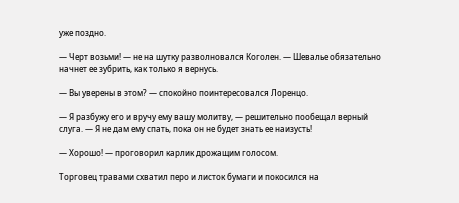уже поздно.

— Черт возьми! — не на шутку разволновался Коголен. — Шевалье обязательно начнет ее зубрить, как только я вернусь.

— Вы уверены в этом? — спокойно поинтересовался Лоренцо.

— Я разбужу его и вручу ему вашу молитву, — решительно пообещал верный слуга. — Я не дам ему спать, пока он не будет знать ее наизусть!

— Хорошо! — проговорил карлик дрожащим голосом.

Торговец травами схватил перо и листок бумаги и покосился на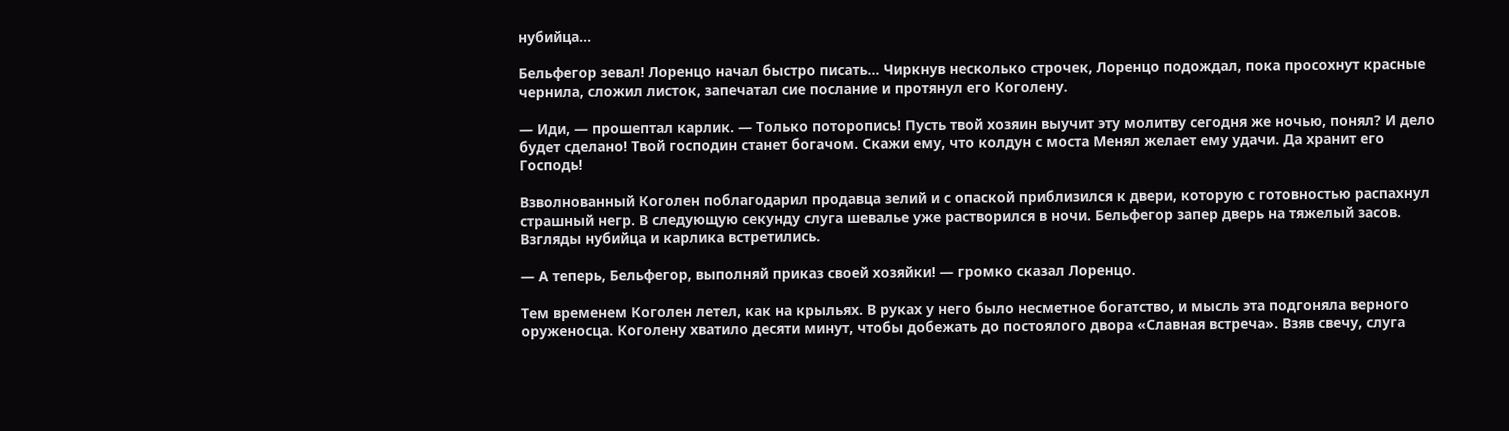нубийца…

Бельфегор зевал! Лоренцо начал быстро писать… Чиркнув несколько строчек, Лоренцо подождал, пока просохнут красные чернила, сложил листок, запечатал сие послание и протянул его Коголену.

— Иди, — прошептал карлик. — Только поторопись! Пусть твой хозяин выучит эту молитву сегодня же ночью, понял? И дело будет сделано! Твой господин станет богачом. Скажи ему, что колдун с моста Менял желает ему удачи. Да хранит его Господь!

Взволнованный Коголен поблагодарил продавца зелий и с опаской приблизился к двери, которую с готовностью распахнул страшный негр. В следующую секунду слуга шевалье уже растворился в ночи. Бельфегор запер дверь на тяжелый засов. Взгляды нубийца и карлика встретились.

— А теперь, Бельфегор, выполняй приказ своей хозяйки! — громко сказал Лоренцо.

Тем временем Коголен летел, как на крыльях. В руках у него было несметное богатство, и мысль эта подгоняла верного оруженосца. Коголену хватило десяти минут, чтобы добежать до постоялого двора «Славная встреча». Взяв свечу, слуга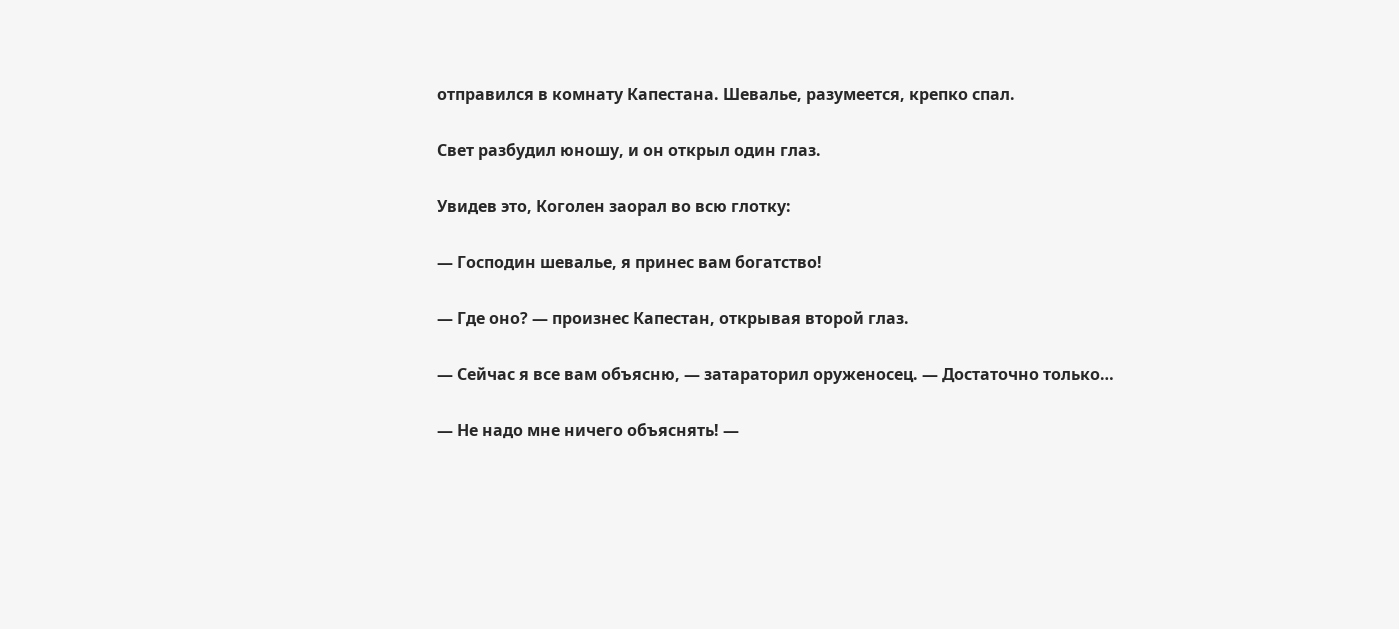отправился в комнату Капестана. Шевалье, разумеется, крепко спал.

Свет разбудил юношу, и он открыл один глаз.

Увидев это, Коголен заорал во всю глотку:

— Господин шевалье, я принес вам богатство!

— Где оно? — произнес Капестан, открывая второй глаз.

— Сейчас я все вам объясню, — затараторил оруженосец. — Достаточно только…

— Не надо мне ничего объяснять! —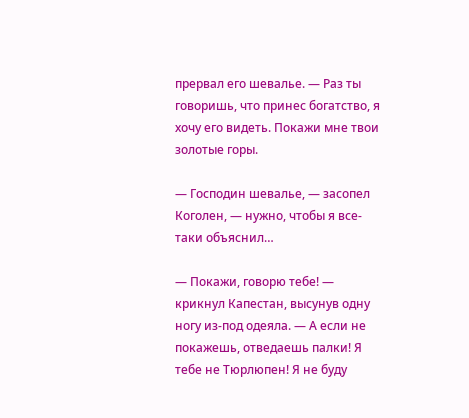прервал его шевалье. — Раз ты говоришь, что принес богатство, я хочу его видеть. Покажи мне твои золотые горы.

— Господин шевалье, — засопел Коголен, — нужно, чтобы я все-таки объяснил…

— Покажи, говорю тебе! — крикнул Капестан, высунув одну ногу из-под одеяла. — А если не покажешь, отведаешь палки! Я тебе не Тюрлюпен! Я не буду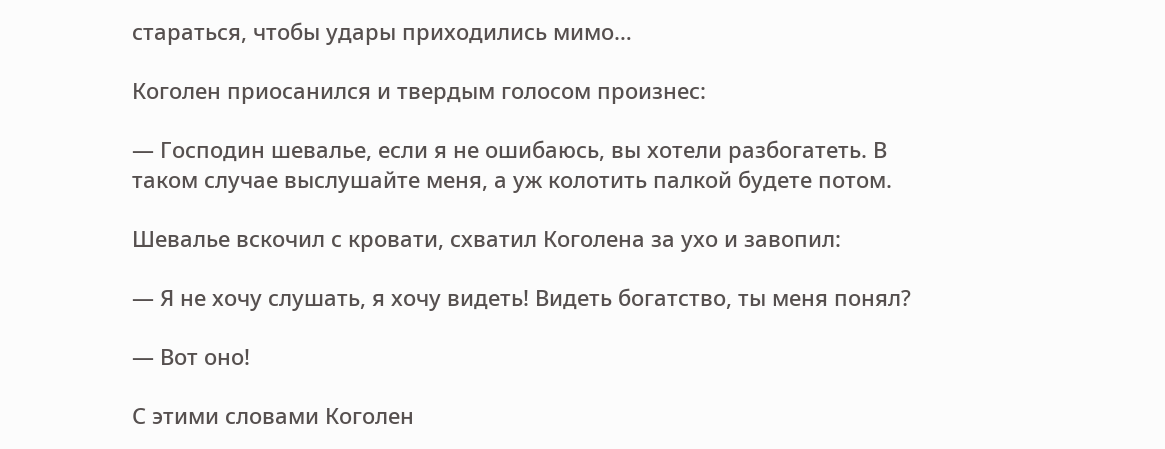стараться, чтобы удары приходились мимо…

Коголен приосанился и твердым голосом произнес:

— Господин шевалье, если я не ошибаюсь, вы хотели разбогатеть. В таком случае выслушайте меня, а уж колотить палкой будете потом.

Шевалье вскочил с кровати, схватил Коголена за ухо и завопил:

— Я не хочу слушать, я хочу видеть! Видеть богатство, ты меня понял?

— Вот оно!

С этими словами Коголен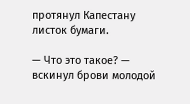протянул Капестану листок бумаги.

— Что это такое? — вскинул брови молодой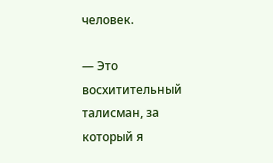человек.

— Это восхитительный талисман, за который я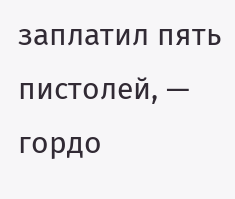заплатил пять пистолей, — гордо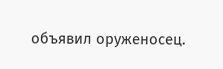объявил оруженосец.